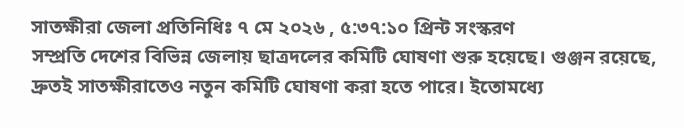সাতক্ষীরা জেলা প্রতিনিধিঃ ৭ মে ২০২৬ , ৫:৩৭:১০ প্রিন্ট সংস্করণ
সম্প্রতি দেশের বিভিন্ন জেলায় ছাত্রদলের কমিটি ঘোষণা শুরু হয়েছে। গুঞ্জন রয়েছে, দ্রুতই সাতক্ষীরাতেও নতুন কমিটি ঘোষণা করা হতে পারে। ইতোমধ্যে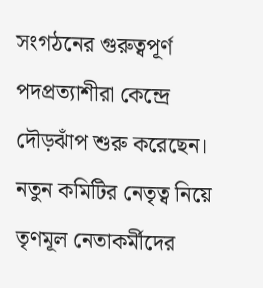সংগঠনের গুরুত্বপূর্ণ পদপ্রত্যাশীরা কেন্দ্রে দৌড়ঝাঁপ শুরু করেছেন।
নতুন কমিটির নেতৃত্ব নিয়ে তৃণমূল নেতাকর্মীদের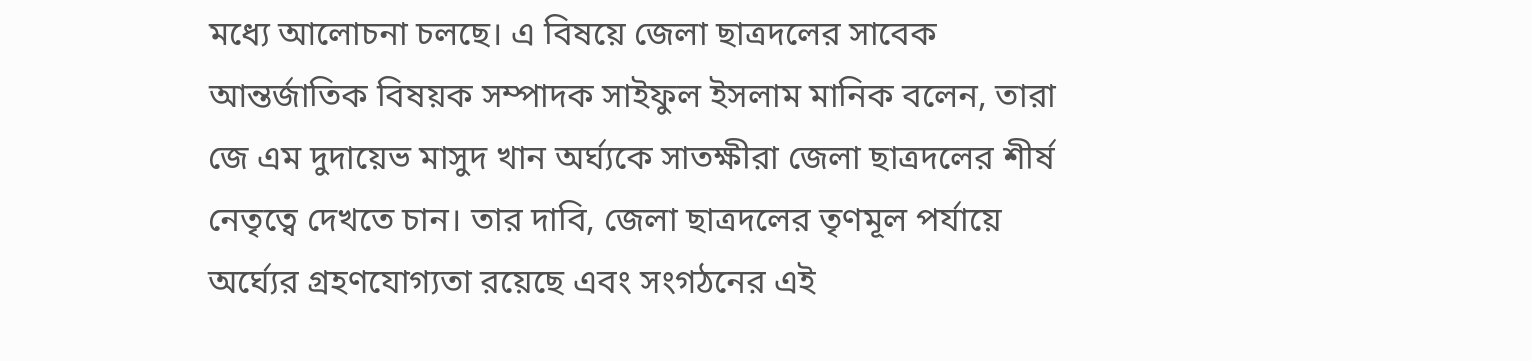মধ্যে আলোচনা চলছে। এ বিষয়ে জেলা ছাত্রদলের সাবেক আন্তর্জাতিক বিষয়ক সম্পাদক সাইফুল ইসলাম মানিক বলেন, তারা জে এম দুদায়েভ মাসুদ খান অর্ঘ্যকে সাতক্ষীরা জেলা ছাত্রদলের শীর্ষ নেতৃত্বে দেখতে চান। তার দাবি, জেলা ছাত্রদলের তৃণমূল পর্যায়ে অর্ঘ্যের গ্রহণযোগ্যতা রয়েছে এবং সংগঠনের এই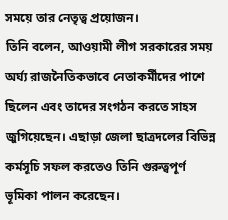সময়ে তার নেতৃত্ব প্রয়োজন।
তিনি বলেন, আওয়ামী লীগ সরকারের সময় অর্ঘ্য রাজনৈতিকভাবে নেতাকর্মীদের পাশে ছিলেন এবং তাদের সংগঠন করতে সাহস জুগিয়েছেন। এছাড়া জেলা ছাত্রদলের বিভিন্ন কর্মসূচি সফল করতেও তিনি গুরুত্বপূর্ণ ভূমিকা পালন করেছেন।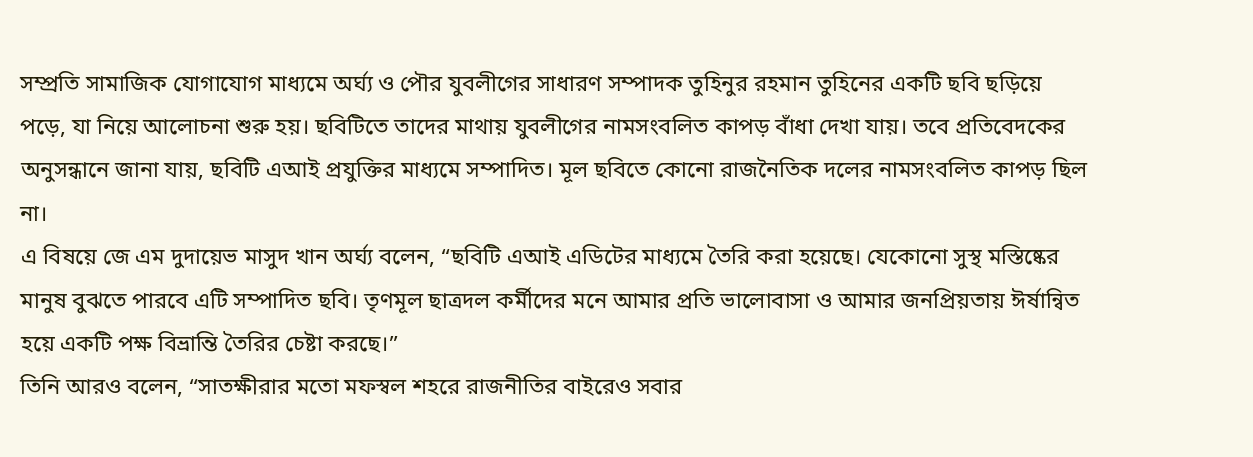সম্প্রতি সামাজিক যোগাযোগ মাধ্যমে অর্ঘ্য ও পৌর যুবলীগের সাধারণ সম্পাদক তুহিনুর রহমান তুহিনের একটি ছবি ছড়িয়ে পড়ে, যা নিয়ে আলোচনা শুরু হয়। ছবিটিতে তাদের মাথায় যুবলীগের নামসংবলিত কাপড় বাঁধা দেখা যায়। তবে প্রতিবেদকের অনুসন্ধানে জানা যায়, ছবিটি এআই প্রযুক্তির মাধ্যমে সম্পাদিত। মূল ছবিতে কোনো রাজনৈতিক দলের নামসংবলিত কাপড় ছিল না।
এ বিষয়ে জে এম দুদায়েভ মাসুদ খান অর্ঘ্য বলেন, “ছবিটি এআই এডিটের মাধ্যমে তৈরি করা হয়েছে। যেকোনো সুস্থ মস্তিষ্কের মানুষ বুঝতে পারবে এটি সম্পাদিত ছবি। তৃণমূল ছাত্রদল কর্মীদের মনে আমার প্রতি ভালোবাসা ও আমার জনপ্রিয়তায় ঈর্ষান্বিত হয়ে একটি পক্ষ বিভ্রান্তি তৈরির চেষ্টা করছে।”
তিনি আরও বলেন, “সাতক্ষীরার মতো মফস্বল শহরে রাজনীতির বাইরেও সবার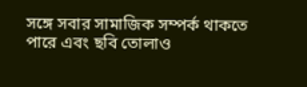সঙ্গে সবার সামাজিক সম্পর্ক থাকতে পারে এবং ছবি তোলাও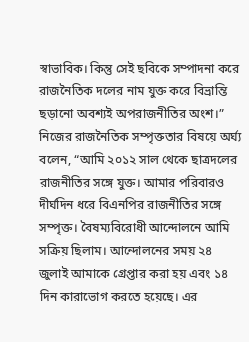স্বাভাবিক। কিন্তু সেই ছবিকে সম্পাদনা করে রাজনৈতিক দলের নাম যুক্ত করে বিভ্রান্তি ছড়ানো অবশ্যই অপরাজনীতির অংশ।”
নিজের রাজনৈতিক সম্পৃক্ততার বিষয়ে অর্ঘ্য বলেন, “আমি ২০১২ সাল থেকে ছাত্রদলের রাজনীতির সঙ্গে যুক্ত। আমার পরিবারও দীর্ঘদিন ধরে বিএনপির রাজনীতির সঙ্গে সম্পৃক্ত। বৈষম্যবিরোধী আন্দোলনে আমি সক্রিয় ছিলাম। আন্দোলনের সময় ২৪ জুলাই আমাকে গ্রেপ্তার করা হয় এবং ১৪ দিন কারাভোগ করতে হয়েছে। এর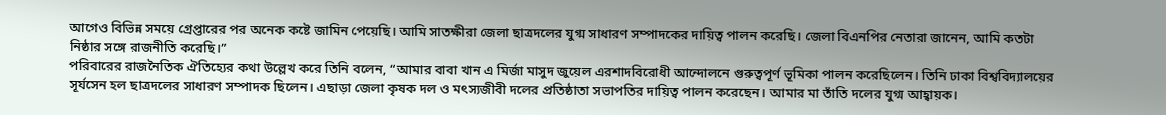আগেও বিভিন্ন সময়ে গ্রেপ্তারের পর অনেক কষ্টে জামিন পেয়েছি। আমি সাতক্ষীরা জেলা ছাত্রদলের যুগ্ম সাধারণ সম্পাদকের দায়িত্ব পালন করেছি। জেলা বিএনপির নেতারা জানেন, আমি কতটা নিষ্ঠার সঙ্গে রাজনীতি করেছি।”
পরিবারের রাজনৈতিক ঐতিহ্যের কথা উল্লেখ করে তিনি বলেন, “আমার বাবা খান এ মির্জা মাসুদ জুয়েল এরশাদবিরোধী আন্দোলনে গুরুত্বপূর্ণ ভূমিকা পালন করেছিলেন। তিনি ঢাকা বিশ্ববিদ্যালয়ের সূর্যসেন হল ছাত্রদলের সাধারণ সম্পাদক ছিলেন। এছাড়া জেলা কৃষক দল ও মৎস্যজীবী দলের প্রতিষ্ঠাতা সভাপতির দায়িত্ব পালন করেছেন। আমার মা তাঁতি দলের যুগ্ম আহ্বায়ক।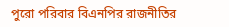পুরো পরিবার বিএনপির রাজনীতির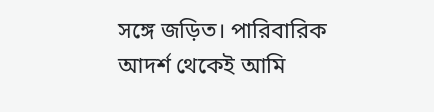সঙ্গে জড়িত। পারিবারিক আদর্শ থেকেই আমি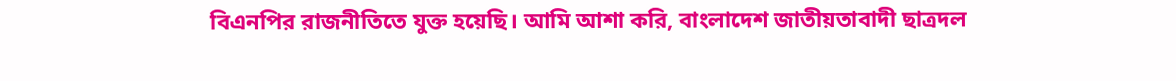বিএনপির রাজনীতিতে যুক্ত হয়েছি। আমি আশা করি, বাংলাদেশ জাতীয়তাবাদী ছাত্রদল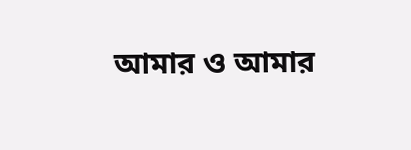আমার ও আমার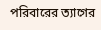পরিবারের ত্যাগের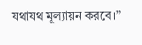যথাযথ মূল্যায়ন করবে।”